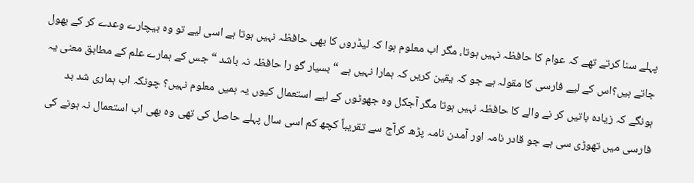پہلے سنا کرتے تھے کہ عوام کا حافظہ نہیں ہوتا، مگر اب معلوم ہوا کہ لیڈروں کا بھی حافظہ نہیں ہوتا ہے اسی لیے تو وہ بیچارے وعدے کر کے بھول جاتے ہیں؟اس کے لیے فارسی کا مقولہ ہے جو کہ یقین کریں کہ ہمارا نہیں ہے “ بسیار گو را حافظہ نہ باشد “ جس کے ہمارے علم کے مطابق معنی یہ ہونگے کہ زیادہ باتیں کر نے والے کا حافظہ نہیں ہوتا مگر آجکل وہ جھوٹوں کے لیے استعمال کیوں یہ ہمیں معلوم نہیں؟ چونکہ اب ہماری شد بد فارسی میں تھوڑی سی ہے جو قادر نامہ اور آمدن نامہ پڑھ کرآج سے تقریباً کچھ کم اسی سال پہلے حاصل کی تھی وہ بھی اب استعمال نہ ہونے کی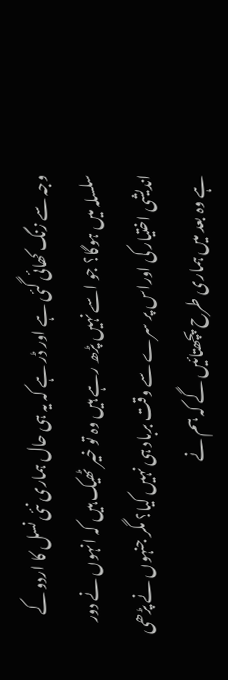وجہ سے زنگ کھائی گئی ہے اور ڈر ہے کہ یہ ہی حال ہماری نئی نسل کا اردو کے سلسلہ میں ہوگا؟ جو اسے نہیں پڑھ رہے ہیں وہ تو خیر ٹھیک ہیں کہ انہوں نے دور اندیشی اختیار کی اوراس پر سرے سے وقت برباد ہی نہیں کیا؟ مگر جنہوں نے پڑھی ہے وہ بعد میں ہماری طرح پچھتائیں گے کہ ہم نے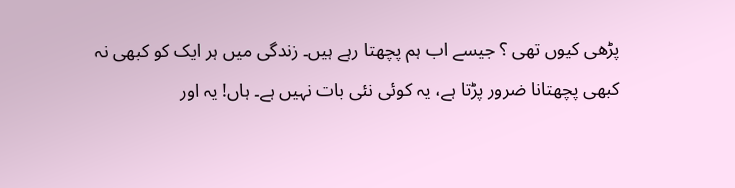پڑھی کیوں تھی ؟ جیسے اب ہم پچھتا رہے ہیں۔ زندگی میں ہر ایک کو کبھی نہ کبھی پچھتانا ضرور پڑتا ہے، یہ کوئی نئی بات نہیں ہے۔ ہاں! یہ اور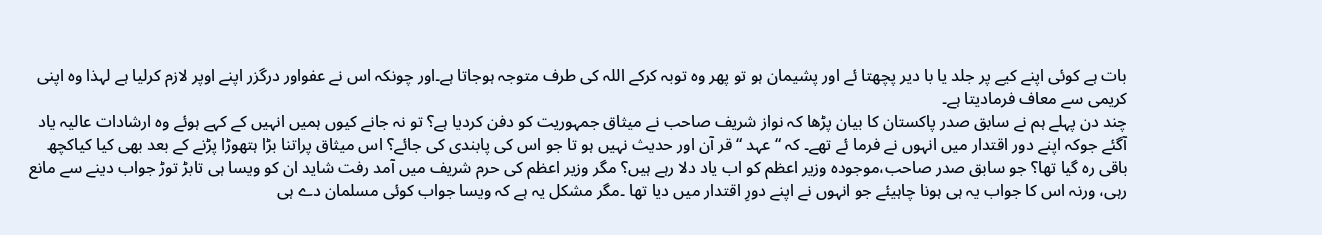بات ہے کوئی اپنے کیے پر جلد یا با دیر پچھتا ئے اور پشیمان ہو تو پھر وہ توبہ کرکے اللہ کی طرف متوجہ ہوجاتا ہے۔اور چونکہ اس نے عفواور درگزر اپنے اوپر لازم کرلیا ہے لہذا وہ اپنی کریمی سے معاف فرمادیتا ہے۔
چند دن پہلے ہم نے سابق صدر پاکستان کا بیان پڑھا کہ نواز شریف صاحب نے میثاق جمہوریت کو دفن کردیا ہے؟ تو نہ جانے کیوں ہمیں انہیں کے کہے ہوئے وہ ارشادات عالیہ یاد آگئے جوکہ اپنے دور اقتدار میں انہوں نے فرما ئے تھے۔ کہ “ عہد “ قر آن اور حدیث نہیں ہو تا جو اس کی پابندی کی جائے؟ اس میثاق پراتنا بڑا ہتھوڑا پڑنے کے بعد بھی کیا کیاکچھ باقی رہ گیا تھا؟ جو سابق صدر صاحب،موجودہ وزیر اعظم کو اب یاد دلا رہے ہیں؟ مگر وزیر اعظم کی حرم شریف میں آمد رفت شاید ان کو ویسا ہی تابڑ توڑ جواب دینے سے مانع رہی، ورنہ اس کا جواب یہ ہی ہونا چاہیئے جو انہوں نے اپنے دورِ اقتدار میں دیا تھا ۔مگر مشکل یہ ہے کہ ویسا جواب کوئی مسلمان دے ہی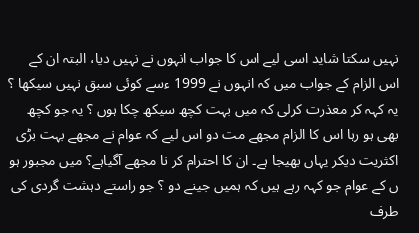نہیں سکتا شاید اسی لیے اس کا جواب انہوں نے نہیں دیا، البتہ ان کے اس الزام کے جواب میں کہ انہوں نے 1999 ءسے کوئی سبق نہیں سیکھا ؟ یہ کہہ کر معذرت کرلی کہ میں بہت کچھ سیکھ چکا ہوں ؟ یہ جو کچھ بھی ہو رہا اس کا الزام مجھے مت دو اس لیے کہ عوام نے مجھے بہت بڑی اکثریت دیکر یہاں بھیجا ہے۔ ان کا احترام کر نا مجھے آگیاہے؟ میں مجبور ہو ں کے عوام جو کہہ رہے ہیں کہ ہمیں جینے دو ؟ جو راستے دہشت گردی کی طرف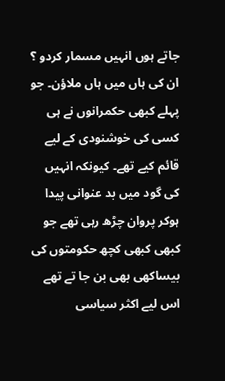جاتے ہوں انہیں مسمار کردو ؟ ان کی ہاں میں ہاں ملاؤن۔ جو پہلے کبھی حکمرانوں نے ہی کسی کی خوشنودی کے لیے قائم کیے تھے۔ کیونکہ انہیں کی گود میں بد عنوانی پیدا ہوکر پروان چڑھ رہی تھے جو کبھی کبھی کچھ حکومتوں کی بیساکھی بھی بن جا تے تھے اس لیے اکثر سیاسی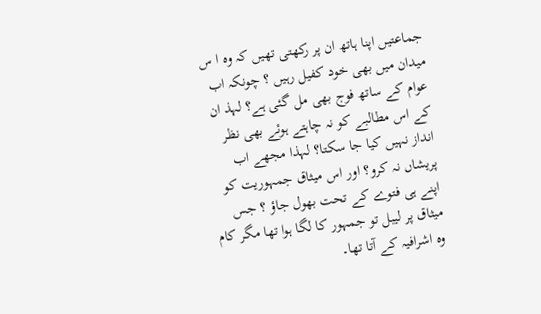جماعتیں اپنا ہاتھ ان پر رکھتی تھیں کہ وہ ا س میدان میں بھی خود کفیل رہیں ؟ چونکہ اب عوام کے ساتھ فوج بھی مل گئی ہے؟ لہذ ان کے اس مطالبے کو نہ چاہتے ہوئے بھی نظر انداز نہیں کیا جا سکتا؟ لہذا مجھے اب پریشاں نہ کرو؟ اور اس میثاق جمہوریت کو اپنے ہی فتوے کے تحت بھول جاؤ ؟ جس میثاق پر لیبل تو جمہور کا لگا ہوا تھا مگر کام وہ اشرافیہ کے آتا تھا۔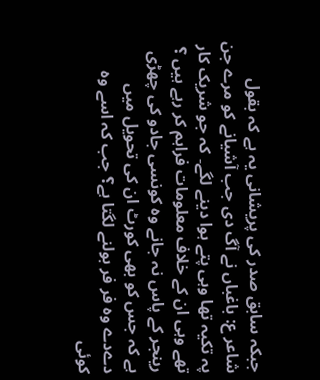جبکہ سابق صدر کی پریشانی یہ ہے کہ بقول شاعر ع: باغباں نے آگ دی جب آشیانے کو مرے جن پہ تکیہ تھا وہی پتے ہوا دینے لگے۔ کہ جو شریک کار تھے وہی ان کے خلاف معلومات فراہم کر رہے ہیں ؟ رینجر کے پاس نہ جانے وہ کونسی جادو کی چھڑی ہے کہ جس کو بھی کورٹ ان کی تحویل میں دےدے وہ فر فر بولنے لگتا ہے؟ جب کہ اسے وہ کوئی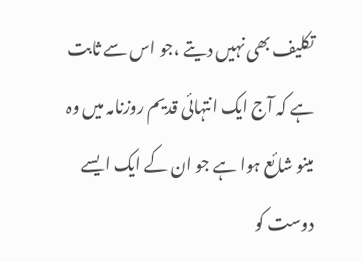تکلیف بھی نہیں دیتے ،جو اس سے ثابت ہے کہ آج ایک انتہائی قدیم روزنامہ میں وہ مینو شائع ہوا ہے جو ان کے ایک ایسے دوست کو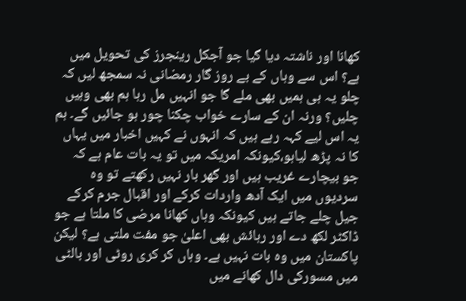کھانا اور ناشتہ دیا گیا جو آجکل رینجرز کی تحویل میں ہے؟ اس سے وہاں کے بے روز گار رمضانی نہ سمجھ لیں کہ چلو یہ ہی ہمیں بھی ملے گا جو انہیں مل رہا ہم بھی وہیں چلیں؟ ورنہ ان کے سارے خواب چکنا چور ہو جائیں گے۔ ہم یہ اس لیے کہہ رہے ہیں کہ انہوں نے کہیں اخبار میں یہاں کا نہ پڑھ لیاہو،کیونکہ امریکہ میں تو یہ بات عام ہے کہ جو بیچارے غریب ہیں اور گھر بار نہیں رکھتے تو وہ سردیوں میں ایک آدھ واردات کرکے اور اقبال جرم کرکے جیل چلے جاتے ہیں کیونکہ وہاں کھانا مرضی کا ملتا ہے جو ڈاکٹر لکھ دے اور رہائش بھی اعلیٰ جو مفت ملتی ہے؟ لیکن پاکستان میں وہ بات نہیں ہے۔ وہاں کر کری روٹی اور بالٹی میں مسورکی دال کھانے میں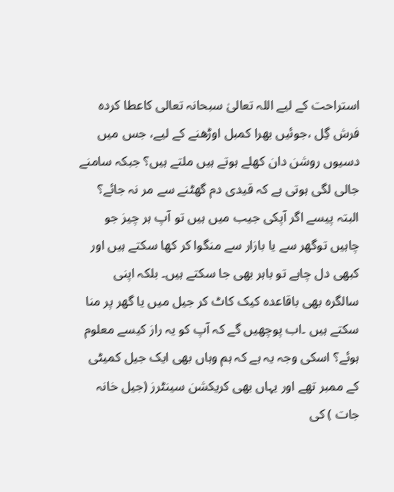استراحت کے لیے اللہ تعالیٰ سبحانہ تعالی کاعطا کردہ فرش گِل ،جوئیں بھرا کمبل اوڑھنے کے لیے، جس میں دسیوں روشن دان کھلے ہوتے ہیں ملتے ہیں؟ جبکہ سامنے جالی لگی ہوتی ہے کہ قیدی دم گھٹنے سے مر نہ جائے؟ البتہ پیسے اگر آپکی جیب میں ہیں تو آپ ہر چیز جو چاہیں توگھر سے یا بازار سے منگوا کر کھا سکتے ہیں اور کبھی دل چاہے تو باہر بھی جا سکتے ہیں۔ بلکہ اپنی سالگرہ بھی باقاعدہ کیک کاٹ کر جیل میں یا گھر پر منا سکتے ہیں ۔اب پوچھیں گے کہ آپ کو یہ راز کیسے معلوم ہوئے؟ اسکی وجہ یہ ہے کہ ہم وہاں بھی ایک جیل کمیٹی کے ممبر تھے اور یہاں بھی کریکشن سینٹرز (جیل خانہ جات ) کی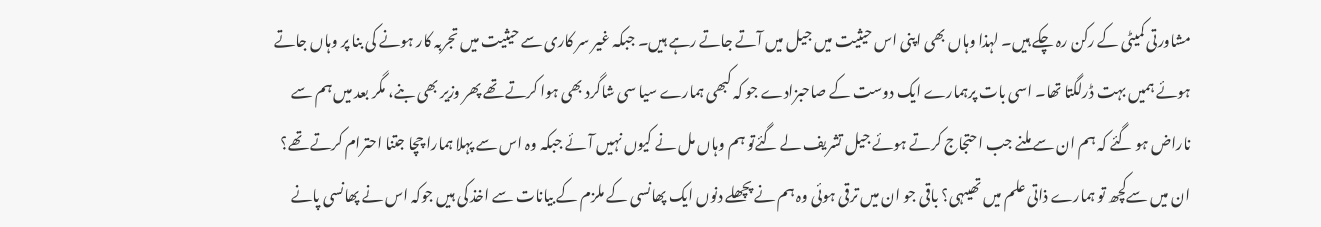مشاورتی کمیٹی کے رکن رہ چکے ہیں۔ لہذا وہاں بھی اپنی اس حیثیت میں جیل میں آتے جاتے رہے ہیں۔ جبکہ غیر سر کاری سے حیثیت میں تجربہ کار ہونے کی بنا پر وہاں جاتے ہوئے ہمیں بہت ڈرلگتا تھا۔ اسی بات پرہمارے ایک دوست کے صاحبزادے جو کہ کبھی ہمارے سیا سی شاگرد بھی ہوا کرتے تھے پھر وزیر بھی بنے، مگر بعد میں ہم سے ناراض ہو گئے کہ ہم ان سے ملنے جب احتجاج کرتے ہوئے جیل تشریف لے گئےتو ہم وہاں مل نے کیوں نہیں آئے جبکہ وہ اس سے پہلا ہمارا چچا جتنا احترام کرتے تھے؟ ان میں سےکچھ تو ہمارے ذاتی علم میں تھیںہی؟ باقی جو ان میں ترقی ہوئی وہ ہم نے پچھلے دنوں ایک پھانسی کے ملزم کے بیانات سے اخذ کی ہیں جوکہ اس نے پھانسی پانے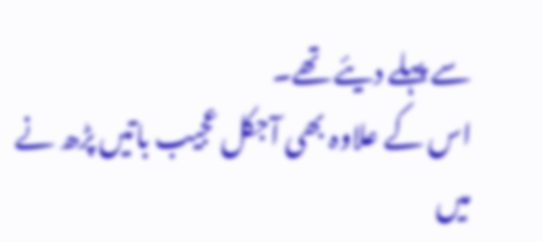سے پہلے دیئے تھے۔
اس کے علاوہ بھی آجکل عجیب باتیں پڑھ نے میں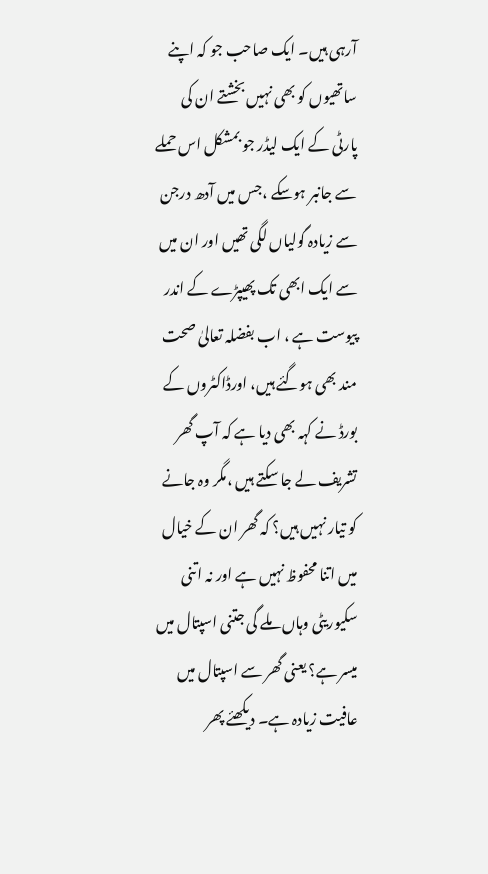آرہی ہیں۔ ایک صاحب جو کہ اپنے ساتھیوں کو بھی نہیں بخشتے ان کی پارٹی کے ایک لیڈر جو بمشکل اس حملے سے جانبر ہوسکے ،جس میں آدھ درجن سے زیادہ گولیاں لگی تھیں اور ان میں سے ایک ابھی تک پھیپڑے کے اندر پیوست ہے ، اب بفضلہ تعالیٰ صحت مند بھی ہوگئے ہیں، اورڈاکٹروں کے بورڈ نے کہہ بھی دیا ہے کہ آپ گھر تشریف لے جا سکتے ہیں ،مگر وہ جانے کو تیار نہیں ہیں؟ کہ گھر ان کے خیال میں اتنا محفوظ نہیں ہے اور نہ اتنی سکیوریٹی وہاں ملے گی جتنی اسپتال میں میسر ہے؟ یعنی گھر سے اسپتال میں عافیت زیادہ ہے۔ دیکھئے پھر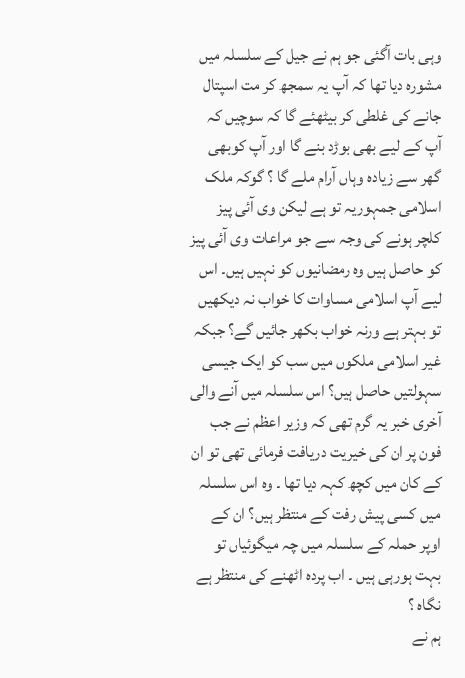وہی بات آگئی جو ہم نے جیل کے سلسلہ میں مشورہ دیا تھا کہ آپ یہ سمجھ کر مت اسپتال جانے کی غلطی کر بیٹھئے گا کہ سوچیں کہ آپ کے لیے بھی بوڑد بنے گا اور آپ کوبھی گھر سے زیادہ وہاں آرام ملے گا ؟ گوکہ ملک اسلامی جمہوریہ تو ہے لیکن وی آئی پیز کلچر ہونے کی وجہ سے جو مراعات وی آئی پیز کو حاصل ہیں وہ رمضانیوں کو نہیں ہیں۔ اس لیے آپ اسلامی مساوات کا خواب نہ دیکھیں تو بہتر ہے ورنہ خواب بکھر جائیں گے؟ جبکہ غیر اسلامی ملکوں میں سب کو ایک جیسی سہولتیں حاصل ہیں؟ اس سلسلہ میں آنے والی آخری خبر یہ گرم تھی کہ وزیر اعظم نے جب فون پر ان کی خیریت دریافت فرمائی تھی تو ان کے کان میں کچھ کہہ دیا تھا ۔ وہ اس سلسلہ میں کسی پیش رفت کے منتظر ہیں؟ ان کے اوپر حملہ کے سلسلہ میں چہ میگوئیاں تو بہت ہورہی ہیں ۔ اب پردہ اٹھنے کی منتظر ہے نگاہ ؟
ہم نے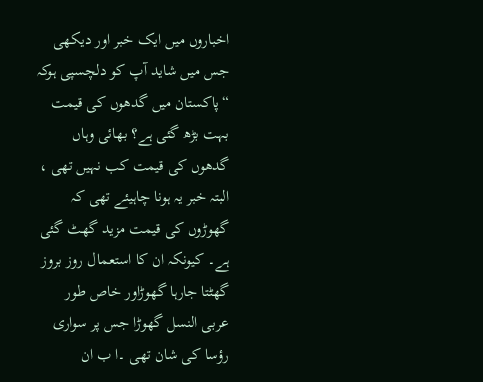اخباروں میں ایک خبر اور دیکھی جس میں شاید آپ کو دلچسپی ہوکہ “پاکستان میں گدھوں کی قیمت بہت بڑھ گئی ہے؟ بھائی وہاں گدھوں کی قیمت کب نہیں تھی ، البتہ خبر یہ ہونا چاہیئے تھی کہ گھوڑوں کی قیمت مزید گھٹ گئی ہے۔ کیونکہ ان کا استعمال روز بروز گھٹتا جارہا گھوڑاور خاص طور عربی النسل گھوڑا جس پر سواری رؤسا کی شان تھی ۔ا ب ان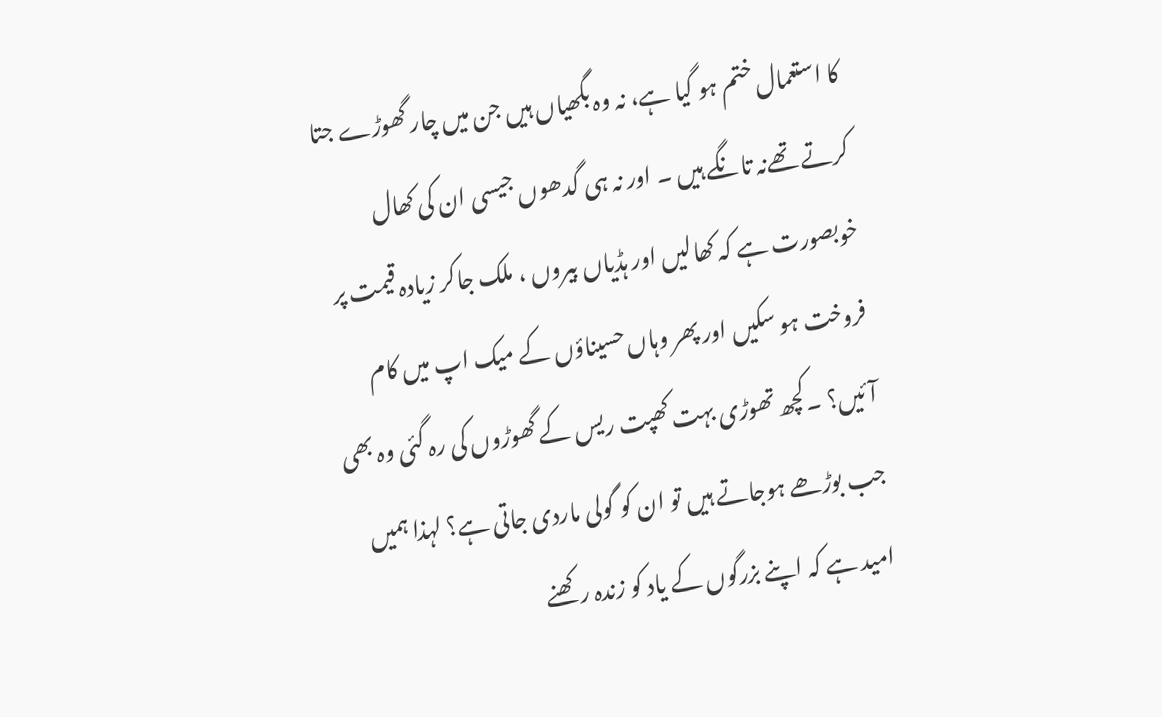کا استعمال ختم ہو گیا ہے، نہ وہ بگھیاں ہیں جن میں چار گھوڑے جتا کرتے تھےنہ تانگے ہیں ۔ اور نہ ہی گدھوں جیسی ان کی کھال خوبصورت ہے کہ کھالیں اور ہڈیاں بیروں ، ملک جاکر زیادہ قیمت پر فروخت ہو سکیں اور پھر وہاں حسیناؤں کے میک اپ میں کام آئیں؟ ۔کچھ تھوڑی بہت کھپت ریس کے گھوڑوں کی رہ گئی وہ بھی جب بوڑھے ہوجاتے ہیں تو ان کو گولی ماردی جاتی ہے؟ لہذا ہمیں امید ہے کہ اپنے بزرگوں کے یاد کو زندہ رکھنے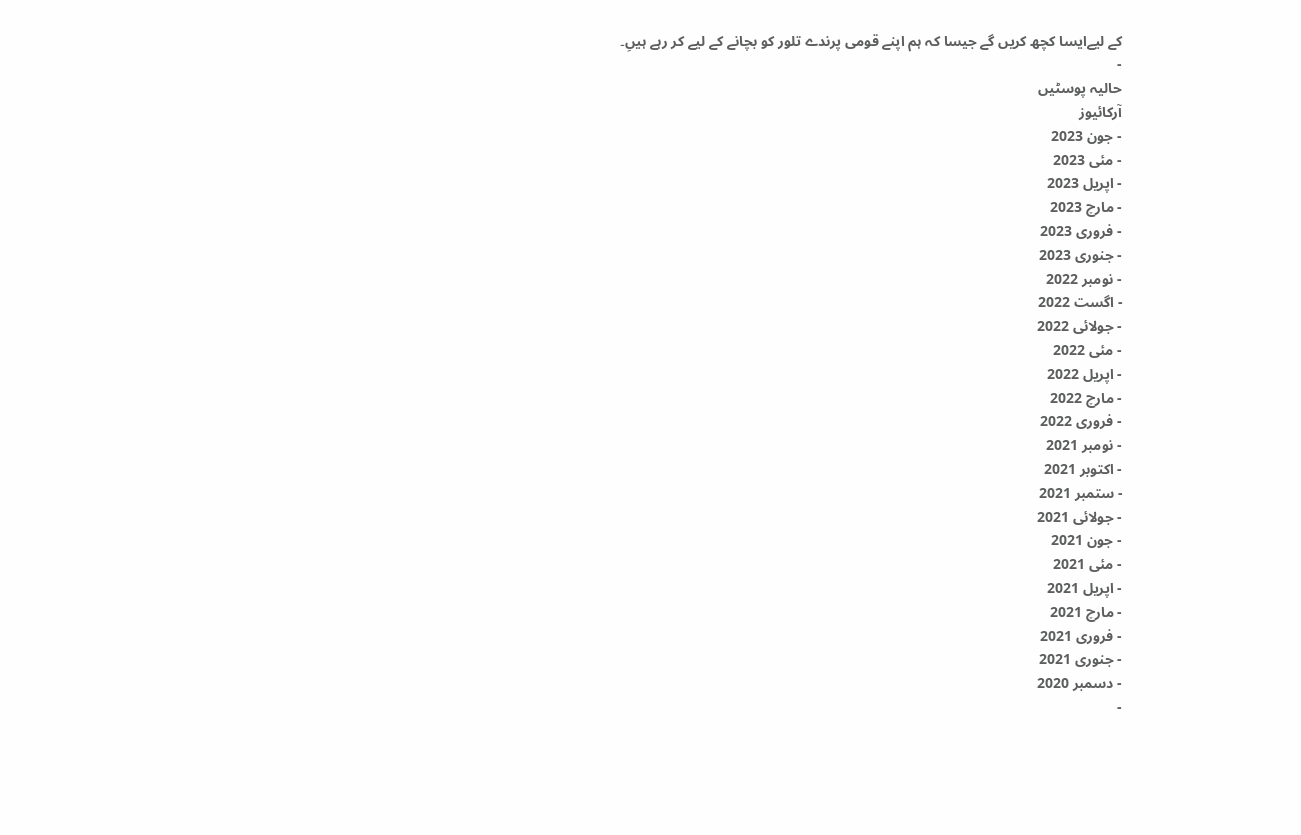کے لیےایسا کچھ کریں گے جیسا کہ ہم اپنے قومی پرندے تلور کو بچانے کے لیے کر رہے ہیںِ۔
-
حالیہ پوسٹیں
آرکائیوز
- جون 2023
- مئی 2023
- اپریل 2023
- مارچ 2023
- فروری 2023
- جنوری 2023
- نومبر 2022
- اگست 2022
- جولائی 2022
- مئی 2022
- اپریل 2022
- مارچ 2022
- فروری 2022
- نومبر 2021
- اکتوبر 2021
- ستمبر 2021
- جولائی 2021
- جون 2021
- مئی 2021
- اپریل 2021
- مارچ 2021
- فروری 2021
- جنوری 2021
- دسمبر 2020
-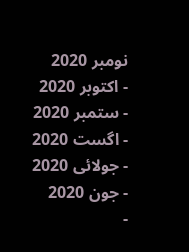نومبر 2020
- اکتوبر 2020
- ستمبر 2020
- اگست 2020
- جولائی 2020
- جون 2020
-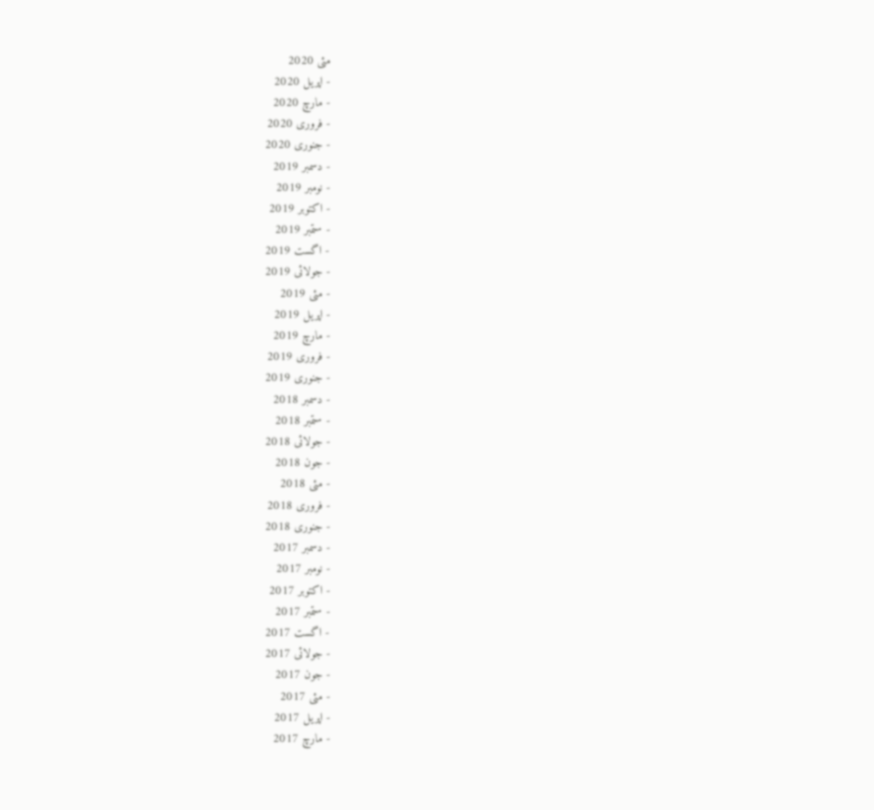مئی 2020
- اپریل 2020
- مارچ 2020
- فروری 2020
- جنوری 2020
- دسمبر 2019
- نومبر 2019
- اکتوبر 2019
- ستمبر 2019
- اگست 2019
- جولائی 2019
- مئی 2019
- اپریل 2019
- مارچ 2019
- فروری 2019
- جنوری 2019
- دسمبر 2018
- ستمبر 2018
- جولائی 2018
- جون 2018
- مئی 2018
- فروری 2018
- جنوری 2018
- دسمبر 2017
- نومبر 2017
- اکتوبر 2017
- ستمبر 2017
- اگست 2017
- جولائی 2017
- جون 2017
- مئی 2017
- اپریل 2017
- مارچ 2017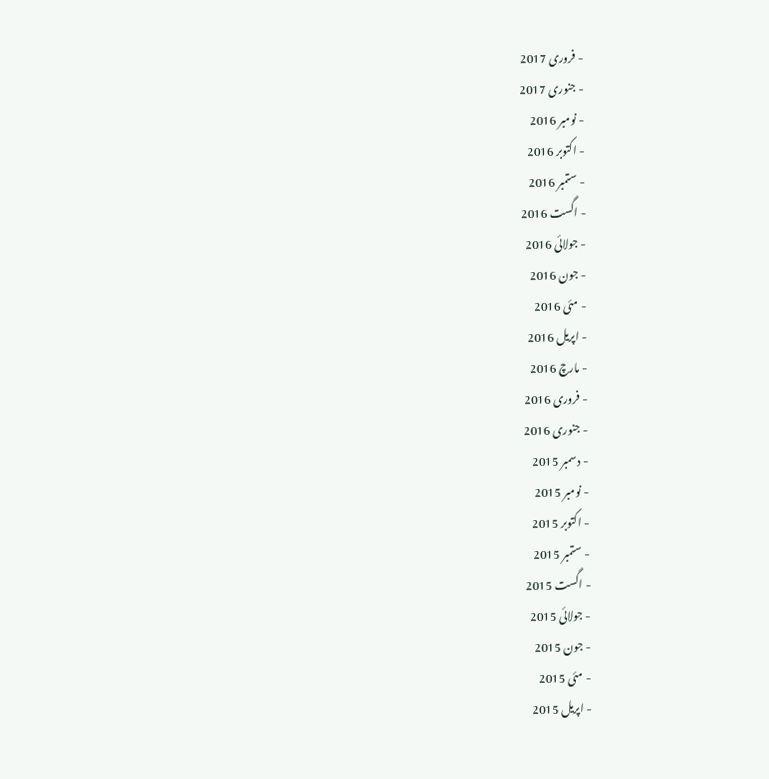- فروری 2017
- جنوری 2017
- نومبر 2016
- اکتوبر 2016
- ستمبر 2016
- اگست 2016
- جولائی 2016
- جون 2016
- مئی 2016
- اپریل 2016
- مارچ 2016
- فروری 2016
- جنوری 2016
- دسمبر 2015
- نومبر 2015
- اکتوبر 2015
- ستمبر 2015
- اگست 2015
- جولائی 2015
- جون 2015
- مئی 2015
- اپریل 2015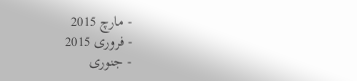- مارچ 2015
- فروری 2015
- جنوری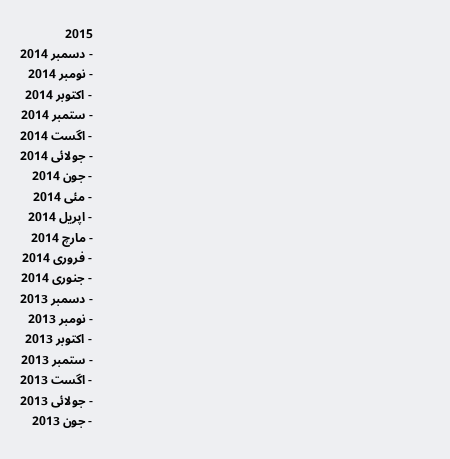2015
- دسمبر 2014
- نومبر 2014
- اکتوبر 2014
- ستمبر 2014
- اگست 2014
- جولائی 2014
- جون 2014
- مئی 2014
- اپریل 2014
- مارچ 2014
- فروری 2014
- جنوری 2014
- دسمبر 2013
- نومبر 2013
- اکتوبر 2013
- ستمبر 2013
- اگست 2013
- جولائی 2013
- جون 2013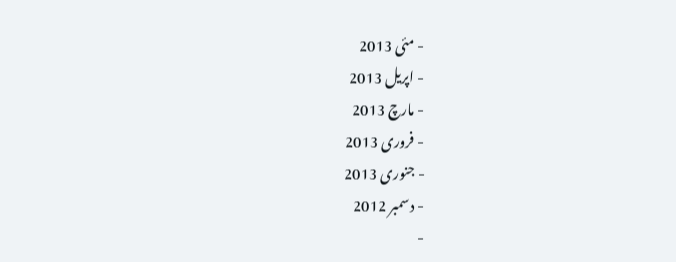- مئی 2013
- اپریل 2013
- مارچ 2013
- فروری 2013
- جنوری 2013
- دسمبر 2012
-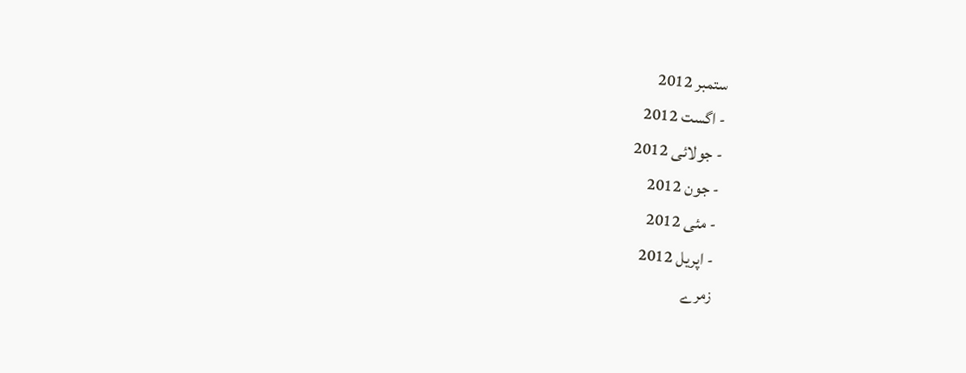ستمبر 2012
- اگست 2012
- جولائی 2012
- جون 2012
- مئی 2012
- اپریل 2012
زمرے